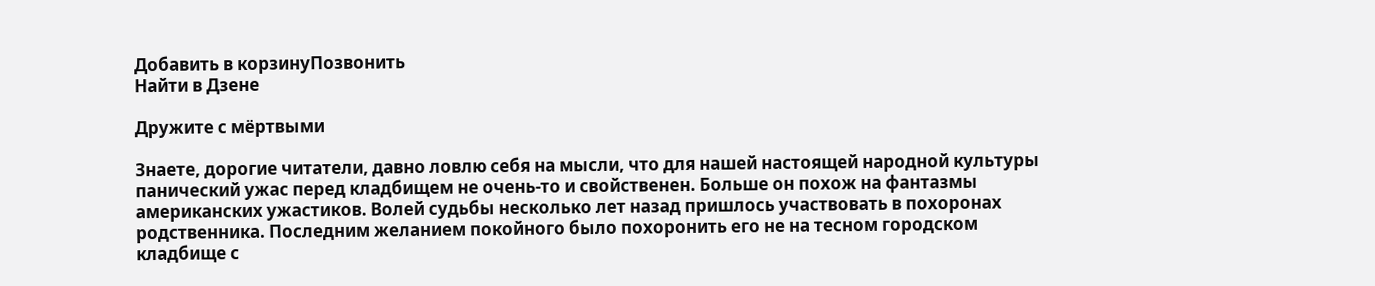Добавить в корзинуПозвонить
Найти в Дзене

Дружите с мёртвыми

Знаете, дорогие читатели, давно ловлю себя на мысли, что для нашей настоящей народной культуры панический ужас перед кладбищем не очень-то и свойственен. Больше он похож на фантазмы американских ужастиков. Волей судьбы несколько лет назад пришлось участвовать в похоронах родственника. Последним желанием покойного было похоронить его не на тесном городском кладбище с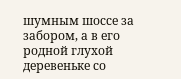шумным шоссе за забором, а в его родной глухой деревеньке со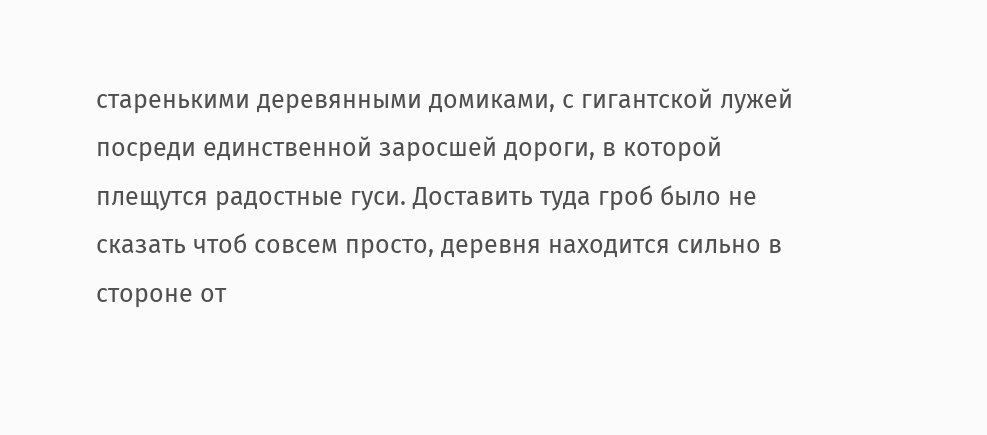старенькими деревянными домиками, с гигантской лужей посреди единственной заросшей дороги, в которой плещутся радостные гуси. Доставить туда гроб было не сказать чтоб совсем просто, деревня находится сильно в стороне от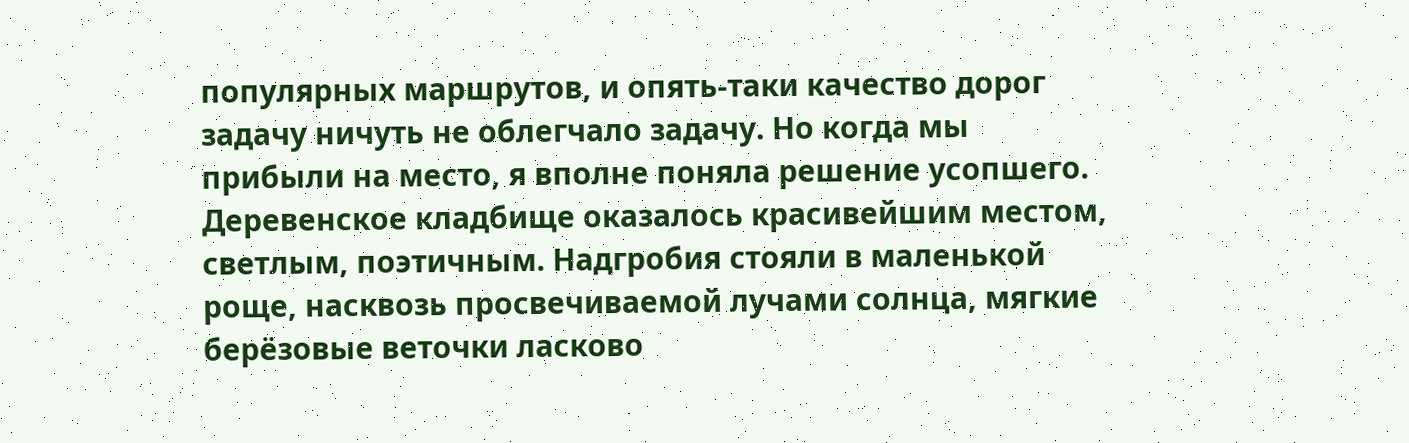популярных маршрутов, и опять-таки качество дорог задачу ничуть не облегчало задачу. Но когда мы прибыли на место, я вполне поняла решение усопшего. Деревенское кладбище оказалось красивейшим местом, светлым, поэтичным. Надгробия стояли в маленькой роще, насквозь просвечиваемой лучами солнца, мягкие берёзовые веточки ласково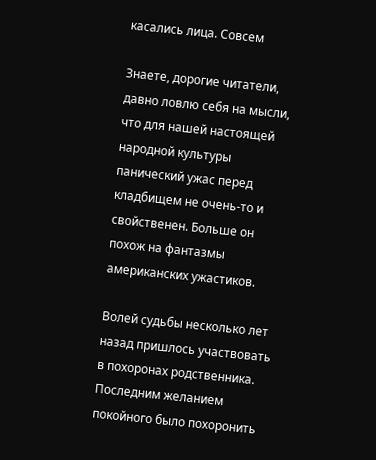касались лица. Совсем

Знаете, дорогие читатели, давно ловлю себя на мысли, что для нашей настоящей народной культуры панический ужас перед кладбищем не очень-то и свойственен. Больше он похож на фантазмы американских ужастиков.

Волей судьбы несколько лет назад пришлось участвовать в похоронах родственника. Последним желанием покойного было похоронить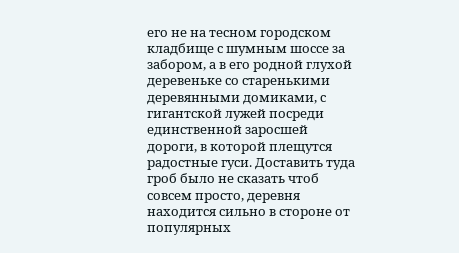его не на тесном городском кладбище с шумным шоссе за забором, а в его родной глухой деревеньке со старенькими деревянными домиками, с гигантской лужей посреди единственной заросшей дороги, в которой плещутся радостные гуси. Доставить туда гроб было не сказать чтоб совсем просто, деревня находится сильно в стороне от популярных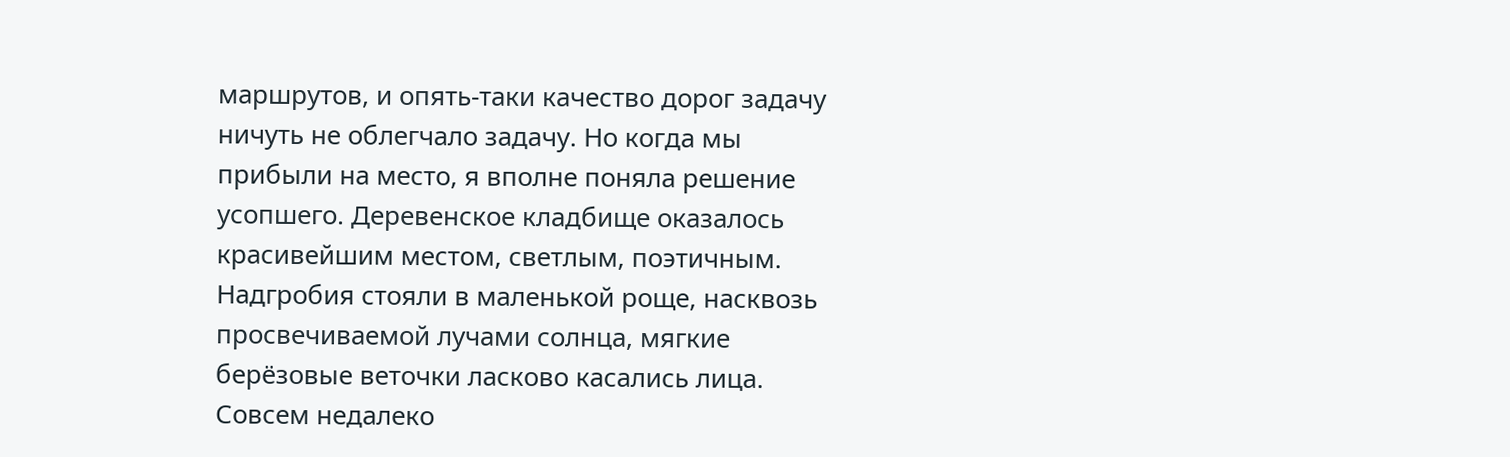маршрутов, и опять-таки качество дорог задачу ничуть не облегчало задачу. Но когда мы прибыли на место, я вполне поняла решение усопшего. Деревенское кладбище оказалось красивейшим местом, светлым, поэтичным. Надгробия стояли в маленькой роще, насквозь просвечиваемой лучами солнца, мягкие берёзовые веточки ласково касались лица. Совсем недалеко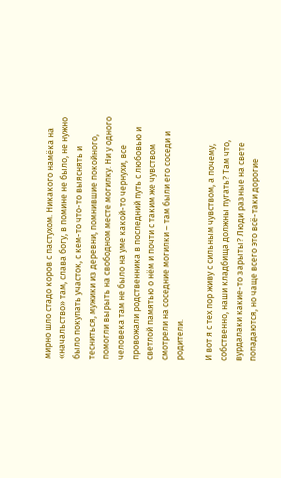мирно шло стадо коров с пастухом. Никакого намёка на «начальство» там, слава богу, в помине не было, не нужно было покупать участок, с кем-то что-то выяснять и тесниться, мужики из деревни, помнившие покойного, помогли вырыть на свободном месте могилку. Ни у одного человека там не было на уме какой-то чернухи, все провожали родственника в последний путь с любовью и светлой памятью о нём и почти с таким же чувством смотрели на соседние могилки – там были его соседи и родители.

И вот я с тех пор живу с сильным чувством, а почему, собственно, наши кладбища должны пугать? Там что, вурдалаки какие-то зарыты? Люди разные на свете попадаются, но чаще всего это всё-таки дорогие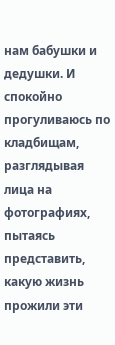нам бабушки и дедушки. И спокойно прогуливаюсь по кладбищам, разглядывая лица на фотографиях, пытаясь представить, какую жизнь прожили эти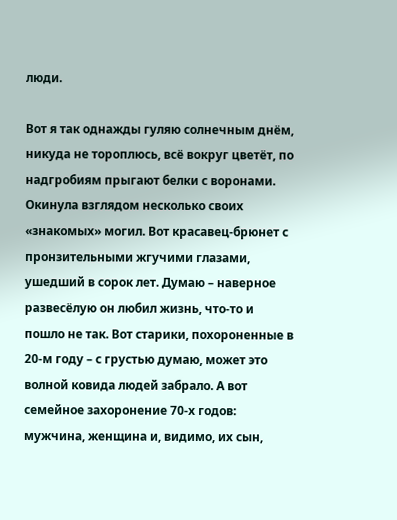люди.

Вот я так однажды гуляю солнечным днём, никуда не тороплюсь, всё вокруг цветёт, по надгробиям прыгают белки с воронами. Окинула взглядом несколько своих «знакомых» могил. Вот красавец-брюнет с пронзительными жгучими глазами, ушедший в сорок лет. Думаю – наверное развесёлую он любил жизнь, что-то и пошло не так. Вот старики, похороненные в 20-м году – с грустью думаю, может это волной ковида людей забрало. А вот семейное захоронение 70-х годов: мужчина, женщина и, видимо, их сын,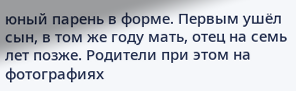юный парень в форме. Первым ушёл сын, в том же году мать, отец на семь лет позже. Родители при этом на фотографиях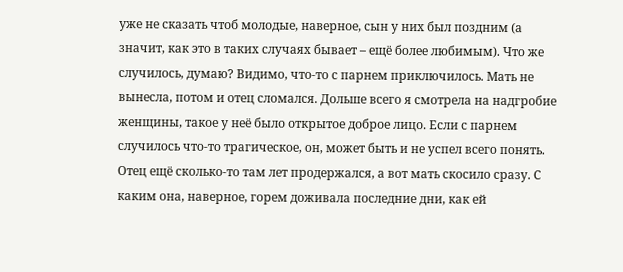уже не сказать чтоб молодые, наверное, сын у них был поздним (а значит, как это в таких случаях бывает – ещё более любимым). Что же случилось, думаю? Видимо, что-то с парнем приключилось. Мать не вынесла, потом и отец сломался. Дольше всего я смотрела на надгробие женщины, такое у неё было открытое доброе лицо. Если с парнем случилось что-то трагическое, он, может быть и не успел всего понять. Отец ещё сколько-то там лет продержался, а вот мать скосило сразу. С каким она, наверное, горем доживала последние дни, как ей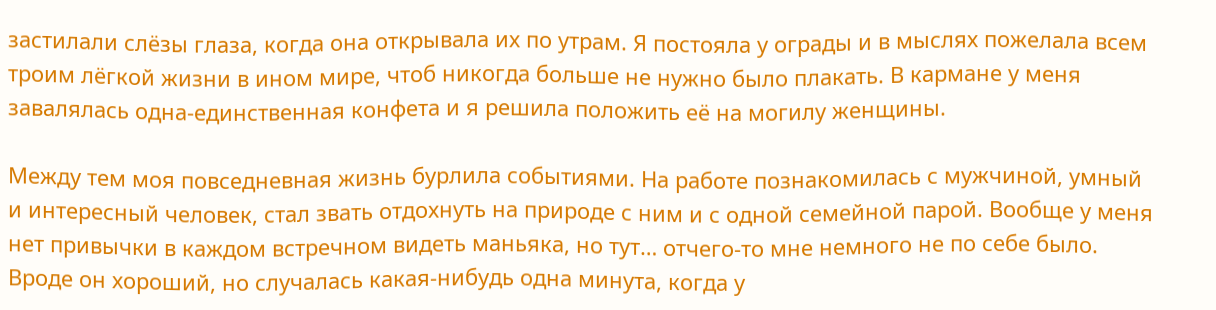застилали слёзы глаза, когда она открывала их по утрам. Я постояла у ограды и в мыслях пожелала всем троим лёгкой жизни в ином мире, чтоб никогда больше не нужно было плакать. В кармане у меня завалялась одна-единственная конфета и я решила положить её на могилу женщины.

Между тем моя повседневная жизнь бурлила событиями. На работе познакомилась с мужчиной, умный и интересный человек, стал звать отдохнуть на природе с ним и с одной семейной парой. Вообще у меня нет привычки в каждом встречном видеть маньяка, но тут… отчего-то мне немного не по себе было. Вроде он хороший, но случалась какая-нибудь одна минута, когда у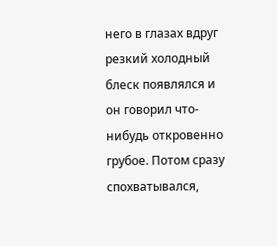него в глазах вдруг резкий холодный блеск появлялся и он говорил что-нибудь откровенно грубое. Потом сразу спохватывался,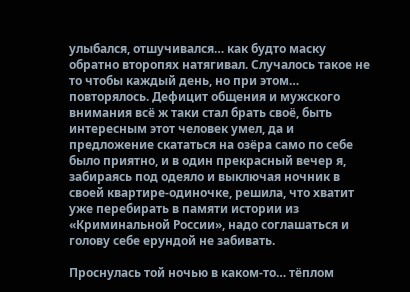улыбался, отшучивался… как будто маску обратно второпях натягивал. Случалось такое не то чтобы каждый день, но при этом… повторялось. Дефицит общения и мужского внимания всё ж таки стал брать своё, быть интересным этот человек умел, да и предложение скататься на озёра само по себе было приятно, и в один прекрасный вечер я, забираясь под одеяло и выключая ночник в своей квартире-одиночке, решила, что хватит уже перебирать в памяти истории из «Криминальной России», надо соглашаться и голову себе ерундой не забивать.

Проснулась той ночью в каком-то… тёплом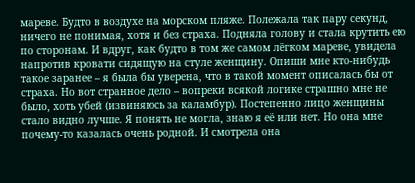мареве. Будто в воздухе на морском пляже. Полежала так пару секунд, ничего не понимая, хотя и без страха. Подняла голову и стала крутить ею по сторонам. И вдруг, как будто в том же самом лёгком мареве, увидела напротив кровати сидящую на стуле женщину. Опиши мне кто-нибудь такое заранее – я была бы уверена, что в такой момент описалась бы от страха. Но вот странное дело – вопреки всякой логике страшно мне не было, хоть убей (извиняюсь за каламбур). Постепенно лицо женщины стало видно лучше. Я понять не могла, знаю я её или нет. Но она мне почему-то казалась очень родной. И смотрела она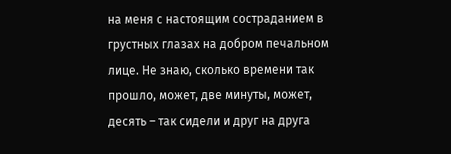на меня с настоящим состраданием в грустных глазах на добром печальном лице. Не знаю, сколько времени так прошло, может, две минуты, может, десять – так сидели и друг на друга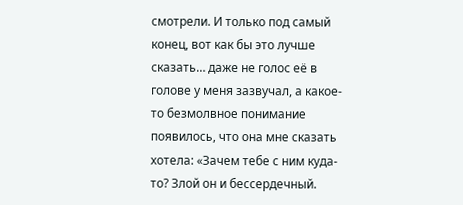смотрели. И только под самый конец, вот как бы это лучше сказать… даже не голос её в голове у меня зазвучал, а какое-то безмолвное понимание появилось, что она мне сказать хотела: «Зачем тебе с ним куда-то? Злой он и бессердечный.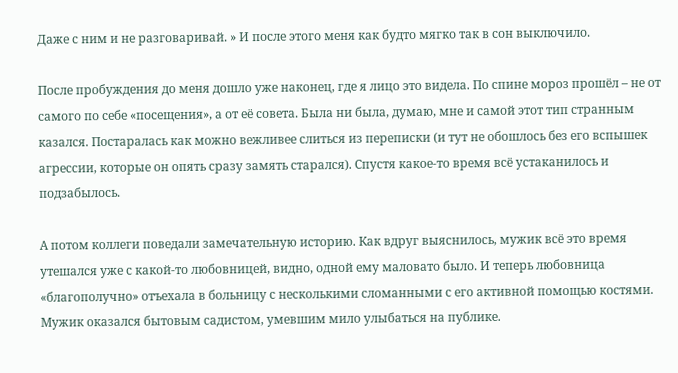Даже с ним и не разговаривай. » И после этого меня как будто мягко так в сон выключило.

После пробуждения до меня дошло уже наконец, где я лицо это видела. По спине мороз прошёл – не от самого по себе «посещения», а от её совета. Была ни была, думаю, мне и самой этот тип странным казался. Постаралась как можно вежливее слиться из переписки (и тут не обошлось без его вспышек агрессии, которые он опять сразу замять старался). Спустя какое-то время всё устаканилось и подзабылось.

А потом коллеги поведали замечательную историю. Как вдруг выяснилось, мужик всё это время утешался уже с какой-то любовницей, видно, одной ему маловато было. И теперь любовница «благополучно» отъехала в больницу с несколькими сломанными с его активной помощью костями. Мужик оказался бытовым садистом, умевшим мило улыбаться на публике.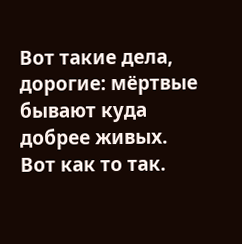Вот такие дела, дорогие: мёртвые бывают куда добрее живых. Вот как то так.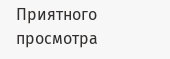Приятного просмотра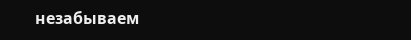незабываем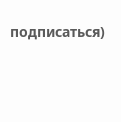подписаться)